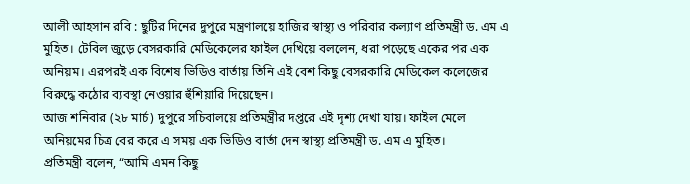আলী আহসান রবি : ছুটির দিনের দুপুরে মন্ত্রণালয়ে হাজির স্বাস্থ্য ও পরিবার কল্যাণ প্রতিমন্ত্রী ড. এম এ মুহিত। টেবিল জুড়ে বেসরকারি মেডিকেলের ফাইল দেখিয়ে বললেন, ধরা পড়েছে একের পর এক অনিয়ম। এরপরই এক বিশেষ ভিডিও বার্তায় তিনি এই বেশ কিছু বেসরকারি মেডিকেল কলেজের বিরুদ্ধে কঠোর ব্যবস্থা নেওয়ার হুঁশিয়ারি দিয়েছেন।
আজ শনিবার (২৮ মার্চ) দুপুরে সচিবালয়ে প্রতিমন্ত্রীর দপ্তরে এই দৃশ্য দেখা যায়। ফাইল মেলে অনিয়মের চিত্র বের করে এ সময় এক ভিডিও বার্তা দেন স্বাস্থ্য প্রতিমন্ত্রী ড. এম এ মুহিত।
প্রতিমন্ত্রী বলেন, “আমি এমন কিছু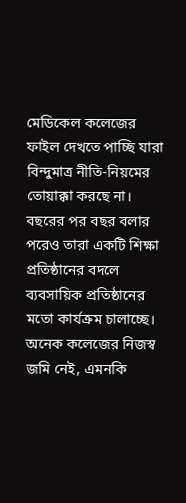মেডিকেল কলেজের ফাইল দেখতে পাচ্ছি যারা বিন্দুমাত্র নীতি-নিয়মের তোয়াক্কা করছে না। বছরের পর বছর বলার পরেও তারা একটি শিক্ষা প্রতিষ্ঠানের বদলে ব্যবসায়িক প্রতিষ্ঠানের মতো কার্যক্রম চালাচ্ছে। অনেক কলেজের নিজস্ব জমি নেই, এমনকি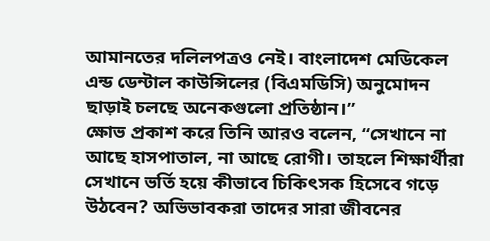আমানতের দলিলপত্রও নেই। বাংলাদেশ মেডিকেল এন্ড ডেন্টাল কাউন্সিলের (বিএমডিসি) অনুমোদন ছাড়াই চলছে অনেকগুলো প্রতিষ্ঠান।”
ক্ষোভ প্রকাশ করে তিনি আরও বলেন, “সেখানে না আছে হাসপাতাল, না আছে রোগী। তাহলে শিক্ষার্থীরা সেখানে ভর্তি হয়ে কীভাবে চিকিৎসক হিসেবে গড়ে উঠবেন? অভিভাবকরা তাদের সারা জীবনের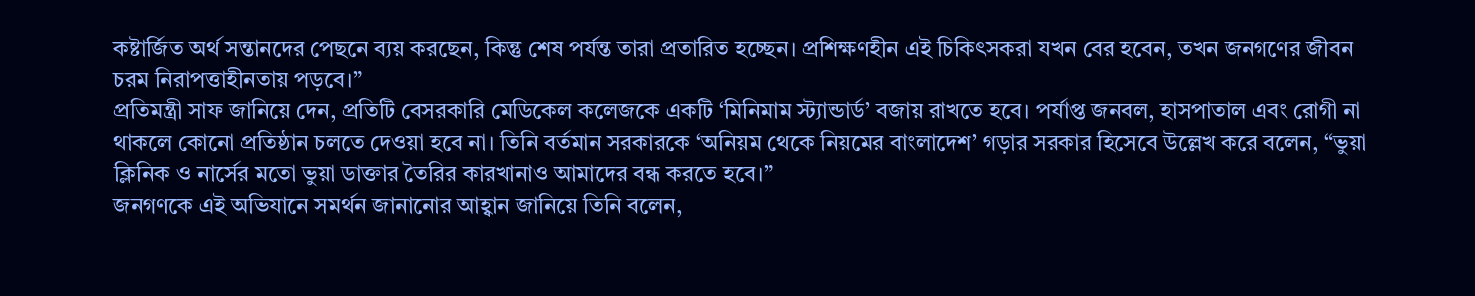কষ্টার্জিত অর্থ সন্তানদের পেছনে ব্যয় করছেন, কিন্তু শেষ পর্যন্ত তারা প্রতারিত হচ্ছেন। প্রশিক্ষণহীন এই চিকিৎসকরা যখন বের হবেন, তখন জনগণের জীবন চরম নিরাপত্তাহীনতায় পড়বে।”
প্রতিমন্ত্রী সাফ জানিয়ে দেন, প্রতিটি বেসরকারি মেডিকেল কলেজকে একটি ‘মিনিমাম স্ট্যান্ডার্ড’ বজায় রাখতে হবে। পর্যাপ্ত জনবল, হাসপাতাল এবং রোগী না থাকলে কোনো প্রতিষ্ঠান চলতে দেওয়া হবে না। তিনি বর্তমান সরকারকে ‘অনিয়ম থেকে নিয়মের বাংলাদেশ’ গড়ার সরকার হিসেবে উল্লেখ করে বলেন, “ভুয়া ক্লিনিক ও নার্সের মতো ভুয়া ডাক্তার তৈরির কারখানাও আমাদের বন্ধ করতে হবে।”
জনগণকে এই অভিযানে সমর্থন জানানোর আহ্বান জানিয়ে তিনি বলেন,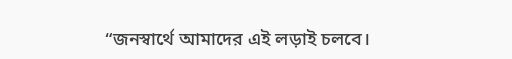“জনস্বার্থে আমাদের এই লড়াই চলবে।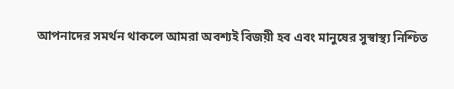আপনাদের সমর্থন থাকলে আমরা অবশ্যই বিজয়ী হব এবং মানুষের সুস্বাস্থ্য নিশ্চিত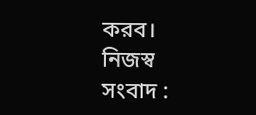করব।
নিজস্ব সংবাদ :